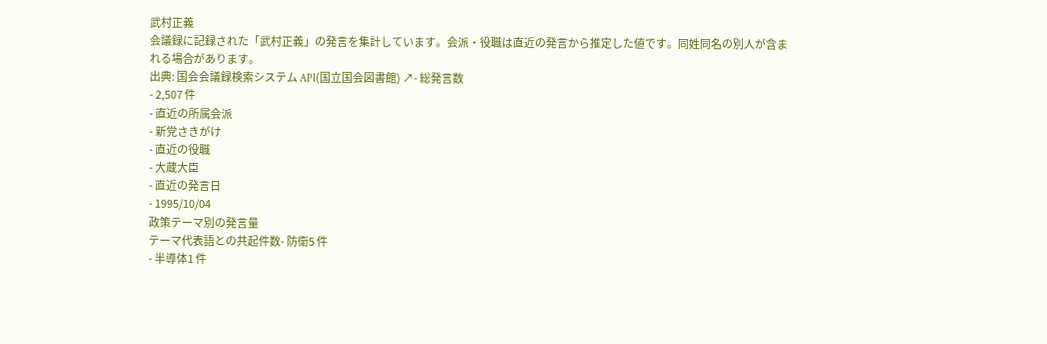武村正義
会議録に記録された「武村正義」の発言を集計しています。会派・役職は直近の発言から推定した値です。同姓同名の別人が含まれる場合があります。
出典: 国会会議録検索システム API(国立国会図書館) ↗- 総発言数
- 2,507 件
- 直近の所属会派
- 新党さきがけ
- 直近の役職
- 大蔵大臣
- 直近の発言日
- 1995/10/04
政策テーマ別の発言量
テーマ代表語との共起件数- 防衛5 件
- 半導体1 件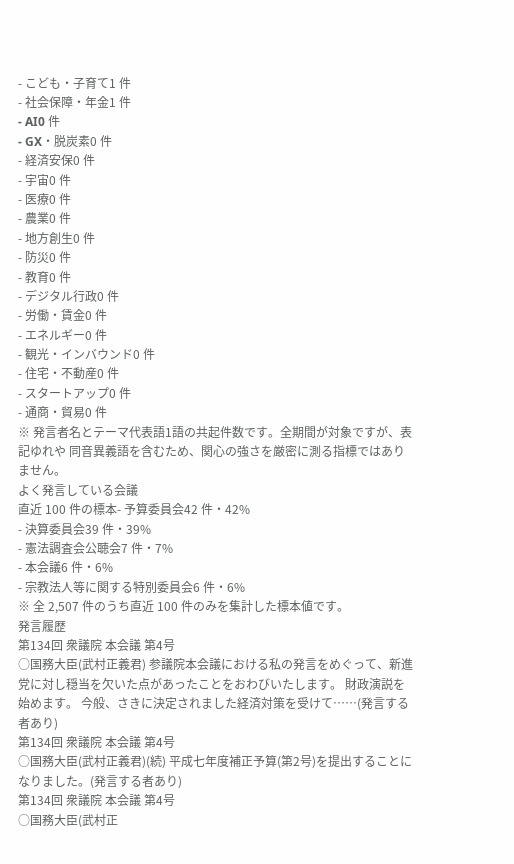- こども・子育て1 件
- 社会保障・年金1 件
- AI0 件
- GX・脱炭素0 件
- 経済安保0 件
- 宇宙0 件
- 医療0 件
- 農業0 件
- 地方創生0 件
- 防災0 件
- 教育0 件
- デジタル行政0 件
- 労働・賃金0 件
- エネルギー0 件
- 観光・インバウンド0 件
- 住宅・不動産0 件
- スタートアップ0 件
- 通商・貿易0 件
※ 発言者名とテーマ代表語1語の共起件数です。全期間が対象ですが、表記ゆれや 同音異義語を含むため、関心の強さを厳密に測る指標ではありません。
よく発言している会議
直近 100 件の標本- 予算委員会42 件・42%
- 決算委員会39 件・39%
- 憲法調査会公聴会7 件・7%
- 本会議6 件・6%
- 宗教法人等に関する特別委員会6 件・6%
※ 全 2,507 件のうち直近 100 件のみを集計した標本値です。
発言履歴
第134回 衆議院 本会議 第4号
○国務大臣(武村正義君) 参議院本会議における私の発言をめぐって、新進党に対し穏当を欠いた点があったことをおわびいたします。 財政演説を始めます。 今般、さきに決定されました経済対策を受けて……(発言する者あり)
第134回 衆議院 本会議 第4号
○国務大臣(武村正義君)(続) 平成七年度補正予算(第2号)を提出することになりました。(発言する者あり)
第134回 衆議院 本会議 第4号
○国務大臣(武村正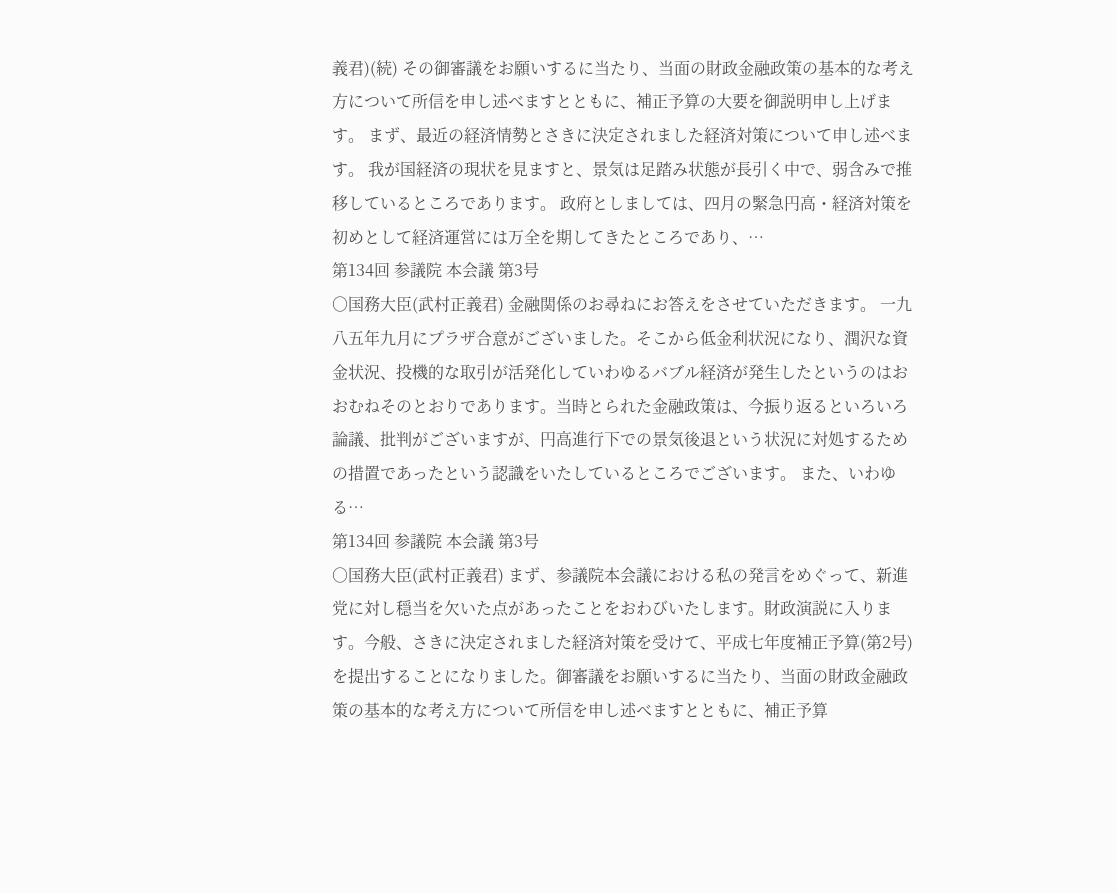義君)(続) その御審議をお願いするに当たり、当面の財政金融政策の基本的な考え方について所信を申し述べますとともに、補正予算の大要を御説明申し上げます。 まず、最近の経済情勢とさきに決定されました経済対策について申し述べます。 我が国経済の現状を見ますと、景気は足踏み状態が長引く中で、弱含みで推移しているところであります。 政府としましては、四月の緊急円高・経済対策を初めとして経済運営には万全を期してきたところであり、…
第134回 参議院 本会議 第3号
○国務大臣(武村正義君) 金融関係のお尋ねにお答えをさせていただきます。 一九八五年九月にプラザ合意がございました。そこから低金利状況になり、潤沢な資金状況、投機的な取引が活発化していわゆるバブル経済が発生したというのはおおむねそのとおりであります。当時とられた金融政策は、今振り返るといろいろ論議、批判がございますが、円高進行下での景気後退という状況に対処するための措置であったという認識をいたしているところでございます。 また、いわゆる…
第134回 参議院 本会議 第3号
○国務大臣(武村正義君) まず、参議院本会議における私の発言をめぐって、新進党に対し穏当を欠いた点があったことをおわびいたします。財政演説に入ります。今般、さきに決定されました経済対策を受けて、平成七年度補正予算(第2号)を提出することになりました。御審議をお願いするに当たり、当面の財政金融政策の基本的な考え方について所信を申し述べますとともに、補正予算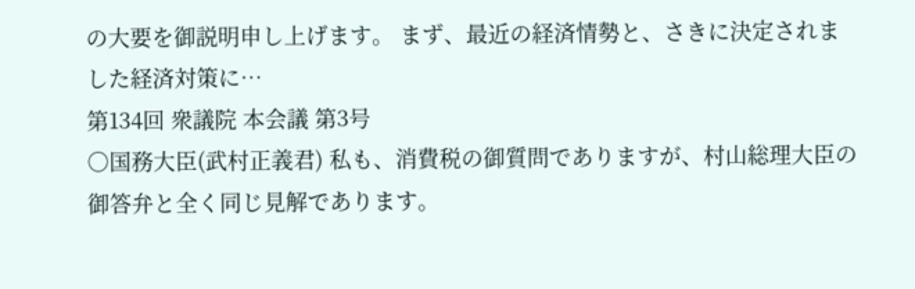の大要を御説明申し上げます。 まず、最近の経済情勢と、さきに決定されました経済対策に…
第134回 衆議院 本会議 第3号
○国務大臣(武村正義君) 私も、消費税の御質問でありますが、村山総理大臣の御答弁と全く同じ見解であります。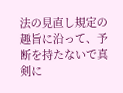法の見直し規定の趣旨に沿って、予断を持たないで真剣に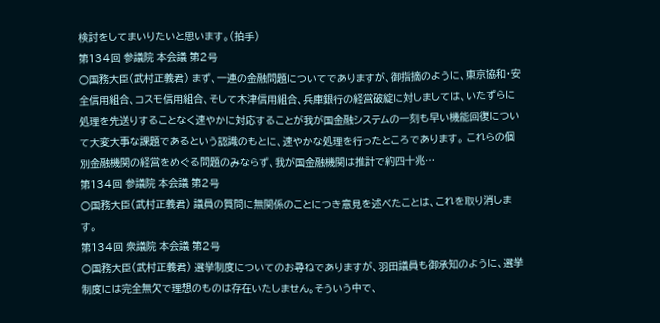検討をしてまいりたいと思います。(拍手)
第134回 参議院 本会議 第2号
○国務大臣(武村正義君) まず、一連の金融問題についてでありますが、御指摘のように、東京協和・安全信用組合、コスモ信用組合、そして木津信用組合、兵庫銀行の経営破綻に対しましては、いたずらに処理を先送りすることなく速やかに対応することが我が国金融システムの一刻も早い機能回復について大変大事な課題であるという認識のもとに、速やかな処理を行ったところであります。 これらの個別金融機関の経営をめぐる問題のみならず、我が国金融機関は推計で約四十兆…
第134回 参議院 本会議 第2号
○国務大臣(武村正義君) 議員の質問に無関係のことにつき意見を述べたことは、これを取り消します。
第134回 衆議院 本会議 第2号
○国務大臣(武村正義君) 選挙制度についてのお尋ねでありますが、羽田議員も御承知のように、選挙制度には完全無欠で理想のものは存在いたしません。そういう中で、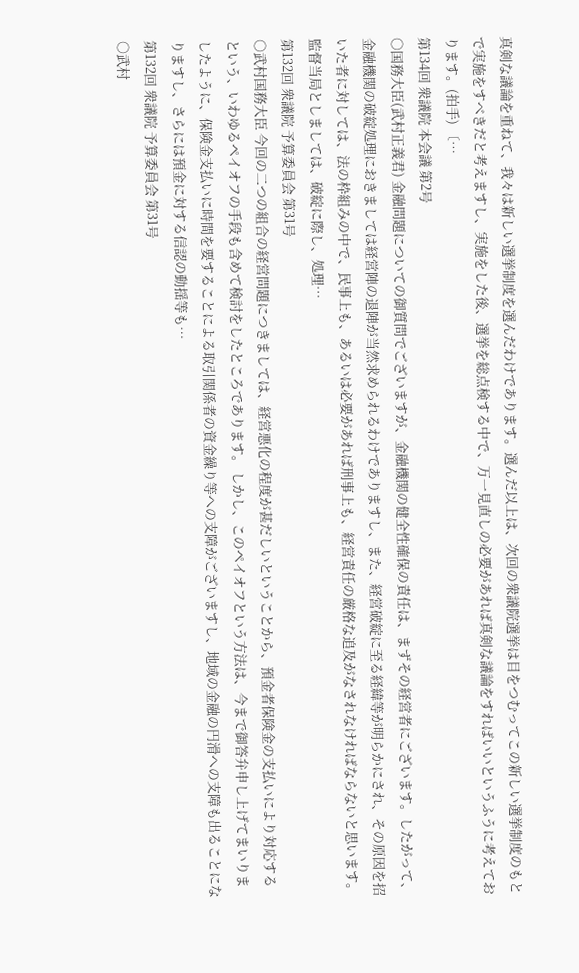真剣な議論を重ねて、我々は新しい選挙制度を選んだわけであります。選んだ以上は、次回の衆議院選挙は目をつむってこの新しい選挙制度のもとで実施をすべきだと考えますし、実施をした後、選挙を総点検する中で、万一見直しの必要があれば真剣な議論をすればいいというふうに考えております。(拍手) 〔…
第134回 衆議院 本会議 第2号
○国務大臣(武村正義君) 金融問題についての御質問でございますが、金融機関の健全性確保の責任は、まずその経営者にございます。したがって、金融機関の破綻処理におきましては経営陣の退陣が当然求められるわけでありますし、また、経営破綻に至る経緯等が明らかにされ、その原因を招いた者に対しては、法の枠組みの中で、民事上も、あるいは必要があれば刑事上も、経営責任の厳格な追及がなされなければならないと思います。 監督当局としましては、破綻に際し、処理…
第132回 衆議院 予算委員会 第31号
○武村国務大臣 今回の二つの組合の経営問題につきましては、経営悪化の程度が甚だしいということから、預金者保険金の支払いにより対応するという、いわゆるペイオフの手段も含めて検討をしたところであります。 しかし、このペイオフという方法は、今まで御答弁申し上げてまいりましたように、保険金支払いに時間を要することによる取引関係者の資金繰り等への支障がございますし、地域の金融の円滑への支障も出ることになりますし、さらには預金に対する信認の動揺等も…
第132回 衆議院 予算委員会 第31号
○武村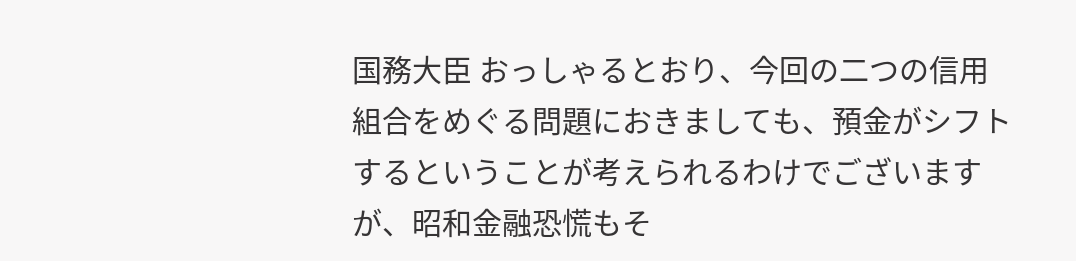国務大臣 おっしゃるとおり、今回の二つの信用組合をめぐる問題におきましても、預金がシフトするということが考えられるわけでございますが、昭和金融恐慌もそ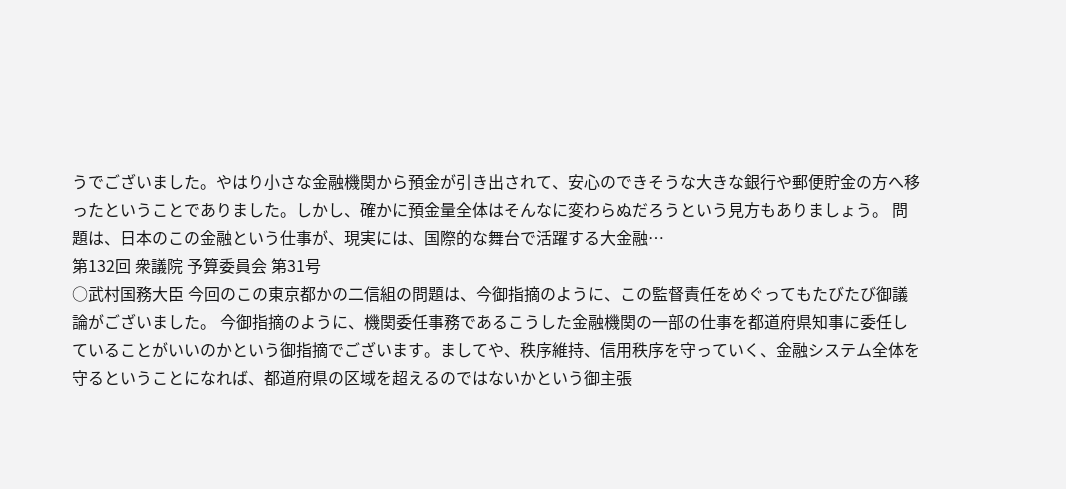うでございました。やはり小さな金融機関から預金が引き出されて、安心のできそうな大きな銀行や郵便貯金の方へ移ったということでありました。しかし、確かに預金量全体はそんなに変わらぬだろうという見方もありましょう。 問題は、日本のこの金融という仕事が、現実には、国際的な舞台で活躍する大金融…
第132回 衆議院 予算委員会 第31号
○武村国務大臣 今回のこの東京都かの二信組の問題は、今御指摘のように、この監督責任をめぐってもたびたび御議論がございました。 今御指摘のように、機関委任事務であるこうした金融機関の一部の仕事を都道府県知事に委任していることがいいのかという御指摘でございます。ましてや、秩序維持、信用秩序を守っていく、金融システム全体を守るということになれば、都道府県の区域を超えるのではないかという御主張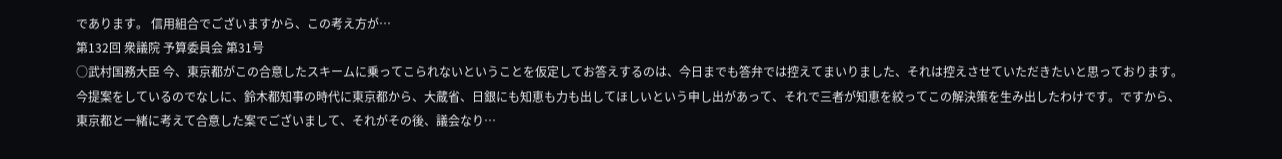であります。 信用組合でございますから、この考え方が…
第132回 衆議院 予算委員会 第31号
○武村国務大臣 今、東京都がこの合意したスキームに乗ってこられないということを仮定してお答えするのは、今日までも答弁では控えてまいりました、それは控えさせていただきたいと思っております。 今提案をしているのでなしに、鈴木都知事の時代に東京都から、大蔵省、日銀にも知恵も力も出してほしいという申し出があって、それで三者が知恵を絞ってこの解決策を生み出したわけです。ですから、東京都と一緒に考えて合意した案でございまして、それがその後、議会なり…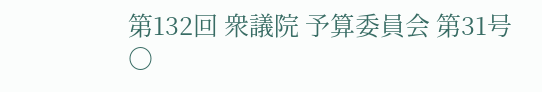第132回 衆議院 予算委員会 第31号
○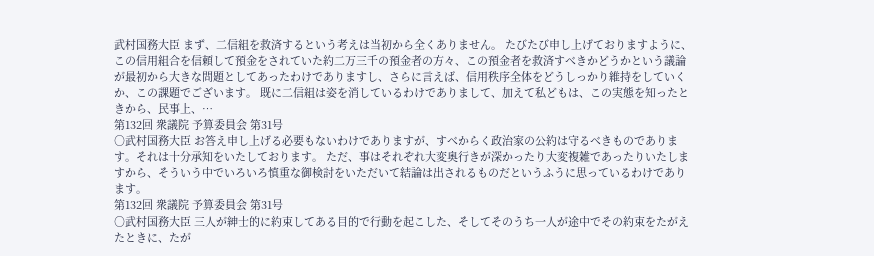武村国務大臣 まず、二信組を救済するという考えは当初から全くありません。 たびたび申し上げておりますように、この信用組合を信頼して預金をされていた約二万三千の預金者の方々、この預金者を救済すべきかどうかという議論が最初から大きな問題としてあったわけでありますし、さらに言えば、信用秩序全体をどうしっかり維持をしていくか、この課題でございます。 既に二信組は姿を消しているわけでありまして、加えて私どもは、この実態を知ったときから、民事上、…
第132回 衆議院 予算委員会 第31号
○武村国務大臣 お答え申し上げる必要もないわけでありますが、すべからく政治家の公約は守るべきものであります。それは十分承知をいたしております。 ただ、事はそれぞれ大変奥行きが深かったり大変複雑であったりいたしますから、そういう中でいろいろ慎重な御検討をいただいて結論は出されるものだというふうに思っているわけであります。
第132回 衆議院 予算委員会 第31号
○武村国務大臣 三人が紳士的に約束してある目的で行動を起こした、そしてそのうち一人が途中でその約束をたがえたときに、たが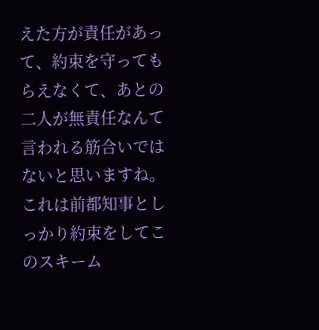えた方が責任があって、約束を守ってもらえなくて、あとの二人が無責任なんて言われる筋合いではないと思いますね。 これは前都知事としっかり約束をしてこのスキーム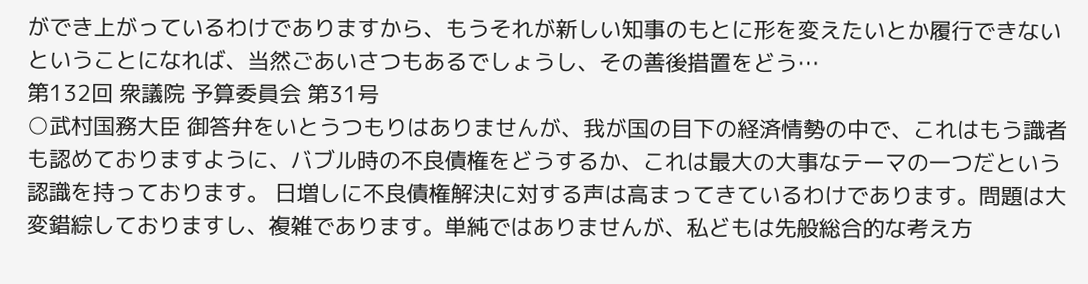ができ上がっているわけでありますから、もうそれが新しい知事のもとに形を変えたいとか履行できないということになれば、当然ごあいさつもあるでしょうし、その善後措置をどう…
第132回 衆議院 予算委員会 第31号
○武村国務大臣 御答弁をいとうつもりはありませんが、我が国の目下の経済情勢の中で、これはもう識者も認めておりますように、バブル時の不良債権をどうするか、これは最大の大事なテーマの一つだという認識を持っております。 日増しに不良債権解決に対する声は高まってきているわけであります。問題は大変錯綜しておりますし、複雑であります。単純ではありませんが、私どもは先般総合的な考え方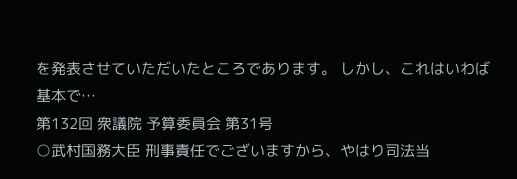を発表させていただいたところであります。 しかし、これはいわば基本で…
第132回 衆議院 予算委員会 第31号
○武村国務大臣 刑事責任でございますから、やはり司法当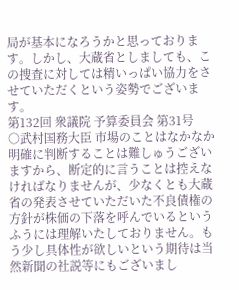局が基本になろうかと思っております。しかし、大蔵省としましても、この捜査に対しては精いっぱい協力をさせていただくという姿勢でございます。
第132回 衆議院 予算委員会 第31号
○武村国務大臣 市場のことはなかなか明確に判断することは難しゅうございますから、断定的に言うことは控えなければなりませんが、少なくとも大蔵省の発表させていただいた不良債権の方針が株価の下落を呼んでいるというふうには理解いたしておりません。もう少し具体性が欲しいという期待は当然新聞の社説等にもございまし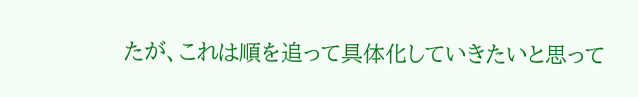たが、これは順を追って具体化していきたいと思って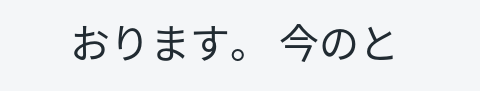おります。 今のと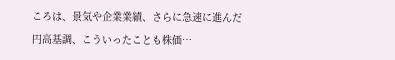ころは、景気や企業業績、さらに急速に進んだ円高基調、こういったことも株価…